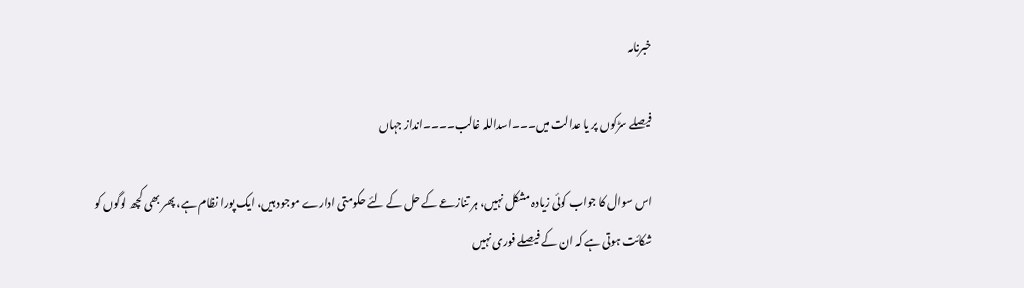خبرنامہ

فیصلے سڑکوں پر یا عدالت میں۔۔۔اسداللہ غالب۔۔۔۔انداز جہاں

اس سوال کا جواب کوئی زیادہ مشکل نہیں، ہر تنازعے کے حل کے لئے حکومتی ادارے موجود ہیں، ایک پورا نظام ہے، پھر بھی کچھ لوگوں کو شکائت ہوتی ہے کہ ان کے فیصلے فوری نہیں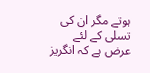ہوتے مگر ان کی تسلی کے لئے عرض ہے کہ انگریز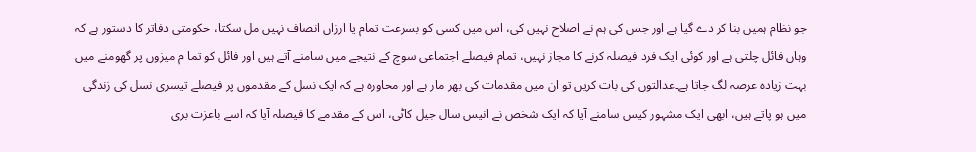جو نظام ہمیں بنا کر دے گیا ہے اور جس کی ہم نے اصلاح نہیں کی، اس میں کسی کو بسرعت تمام یا ارزاں انصاف نہیں مل سکتا، حکومتی دفاتر کا دستور ہے کہ وہاں فائل چلتی ہے اور کوئی ایک فرد فیصلہ کرنے کا مجاز نہیں، تمام فیصلے اجتماعی سوچ کے نتیجے میں سامنے آتے ہیں اور فائل کو تما م میزوں پر گھومنے میں بہت زیادہ عرصہ لگ جاتا ہے۔عدالتوں کی بات کریں تو ان میں مقدمات کی بھر مار ہے اور محاورہ ہے کہ ایک نسل کے مقدموں پر فیصلے تیسری نسل کی زندگی میں ہو پاتے ہیں، ابھی ایک مشہور کیس سامنے آیا کہ ایک شخص نے انیس سال جیل کاٹی، اس کے مقدمے کا فیصلہ آیا کہ اسے باعزت بری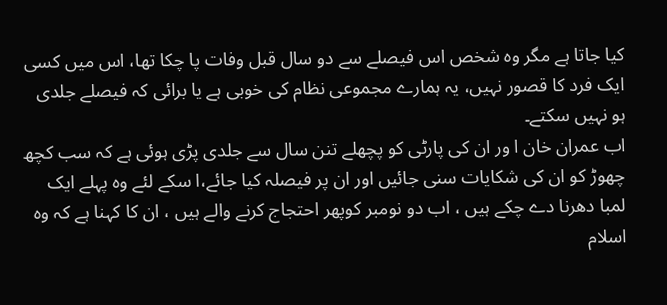کیا جاتا ہے مگر وہ شخص اس فیصلے سے دو سال قبل وفات پا چکا تھا، اس میں کسی ایک فرد کا قصور نہیں، یہ ہمارے مجموعی نظام کی خوبی ہے یا برائی کہ فیصلے جلدی ہو نہیں سکتے۔
اب عمران خان ا ور ان کی پارٹی کو پچھلے تنن سال سے جلدی پڑی ہوئی ہے کہ سب کچھ چھوڑ کو ان کی شکایات سنی جائیں اور ان پر فیصلہ کیا جائے،ا سکے لئے وہ پہلے ایک لمبا دھرنا دے چکے ہیں ، اب دو نومبر کوپھر احتجاج کرنے والے ہیں ، ان کا کہنا ہے کہ وہ اسلام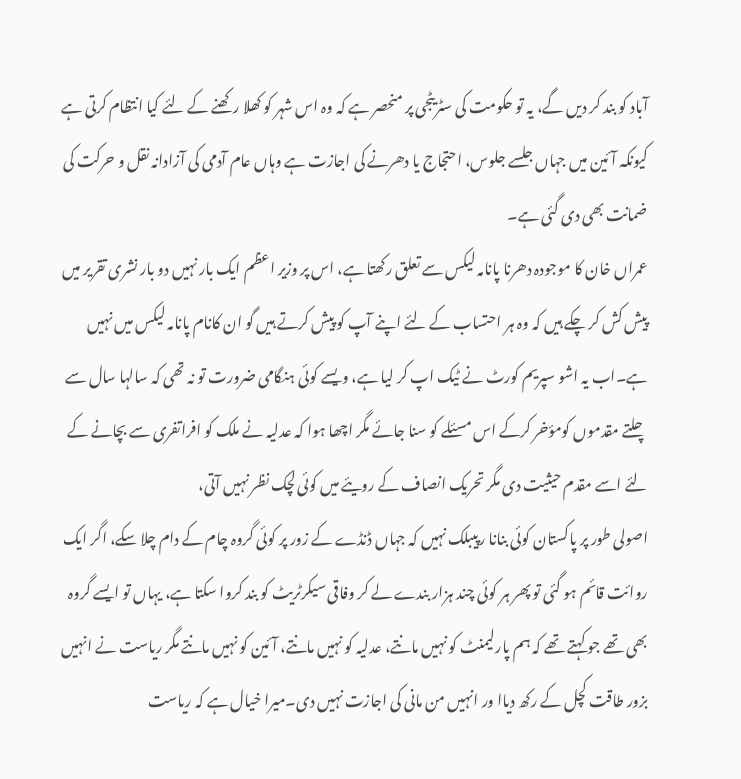آباد کو بند کر دیں گے، یہ تو حکومت کی سٹریٹجی پر منحصر ہے کہ وہ اس شہر کو کھلا رکھنے کے لئے کیا انتظام کرتی ہے کیونکہ آئین میں جہاں جلسے جلوس، احتجاج یا دھرنے کی اجازت ہے وہاں عام آدمی کی آزادانہ نقل و حرکت کی ضمانت بھی دی گئی ہے۔
عمراں خان کا موجودہ دھرنا پانامہ لیکس سے تعلق رکھتا ہے، اس پر وزیر اعظم ایک بار نہیں دو بار نشری تقریر میں پیش کش کر چکے ہیں کہ وہ ہر احتساب کے لئے اپنے آپ کو پیش کرتے ہیں گو ان کانام پانامہ لیکس میں نہیں ہے۔اب یہ اشو سپریم کورٹ نے ٹیک اپ کر لیا ہے، ویسے کوئی ہنگامی ضرورت تو نہ تھی کہ سالہا سال سے چلتے مقدموں کومؤخر کرکے اس مسئلے کو سنا جائے مگر اچھا ہوا کہ عدلیہ نے ملک کو افراتفری سے بچانے کے لئے اسے مقدم حیثیت دی مگر تحریک انصاف کے رویئے میں کوئی لچک نظر نہیں آتی،
اصولی طور پر پاکستان کوئی بنانا رپیبلک نہیں کہ جہاں ڈنڈے کے زور پر کوئی گروہ چام کے دام چلا سکے، اگر ایک روائت قائم ہو گئی تو پھر ہر کوئی چند ہزار بندے لے کر وفاقی سیکرٹریٹ کو بند کروا سکتا ہے، یہاں تو ایسے گروہ بھی تھے جو کہتے تھے کہ ہم پارلیمنٹ کو نہیں مانتے، عدلیہ کو نہیں مانتے، آئین کو نہیں مانتے مگر ریاست نے انہیں بزور طاقت کچل کے رکھ دیاا ور انہیں من مانی کی اجازت نہیں دی۔میرا خیال ہے کہ ریاست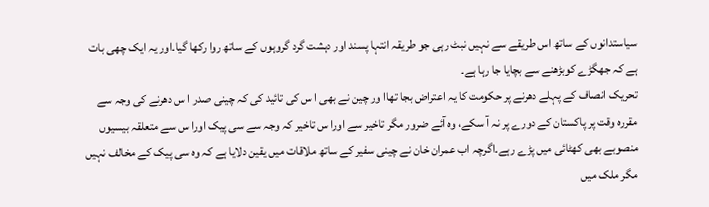سیاستدانوں کے ساتھ اس طریقے سے نہیں نبٹ رہی جو طریقہ انتہا پسند اور دہشت گرد گروہوں کے ساتھ روا رکھا گیا۔اور یہ ایک چھی بات ہے کہ جھگڑے کوبڑھنے سے بچایا جا رہا ہے۔
تحریک انصاف کے پہلے دھرنے پر حکومت کا یہ اعتراض بجا تھاا ور چین نے بھی ا س کی تائید کی کہ چینی صدر ا س دھرنے کی وجہ سے مقررہ وقت پر پاکستان کے دورے پر نہ آ سکے، وہ آئے ضرور مگر تاخیر سے اورا س تاخیر کہ وجہ سے سی پیک اورا س سے متعلقہ بیسیوں منصوبے بھی کھٹائی میں پڑے رہے۔اگرچہ اب عمران خان نے چینی سفیر کے ساتھ ملاقات میں یقین دلایا ہے کہ وہ سی پیک کے مخالف نہیں مگر ملک میں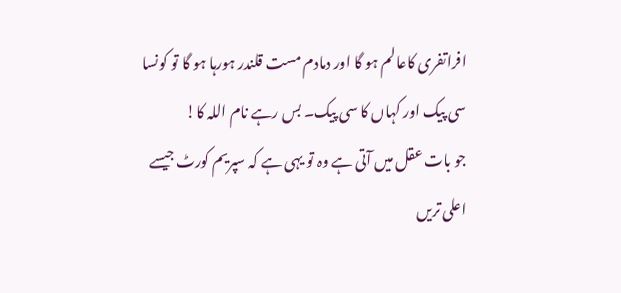افراتفری کاعالم ہو گا اور دمادم مست قلندر ہورہا ہو گا تو کونسا سی پیک اور کہاں کا سی پیک۔ بس رہے نام اللہ کا!
جو بات عقل میں آتی ہے وہ تو یہی ہے کہ سپریم کورٹ جیسے اعلی تریں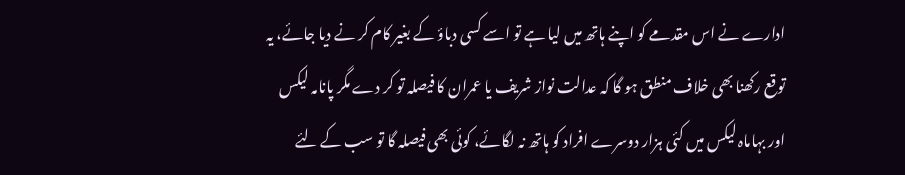ادارے نے اس مقدمے کو اپنے ہاتھ میں لیا ہے تو اسے کسی دباؤ کے بغیر کام کر نے دیا جائے، یہ توقع رکھنا بھی خلاف منطق ہو گا کہ عدالت نواز شریف یا عمران کا فیصلہ تو کر دے مگر پانامہ لیکس اور بہاماہ لیکس میں کئی ہزار دوسرے افراد کو ہاتھ نہ لگائے، کوئی بھی فیصلہ گا تو سب کے لئے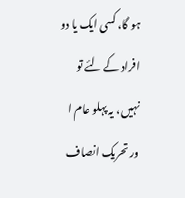ہو گا، کسی ایک یا دو افراد کے لئے تو نہیں، یہ پہلو عام ا ور تحریک انصاف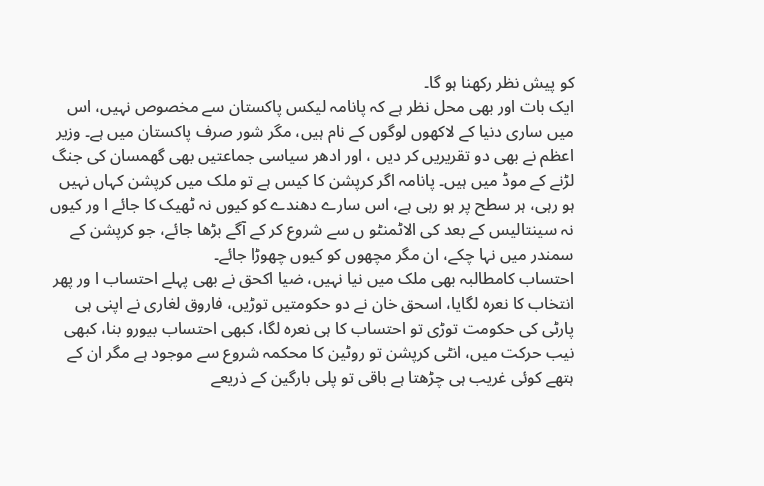کو پیش نظر رکھنا ہو گا۔
ایک بات اور بھی محل نظر ہے کہ پانامہ لیکس پاکستان سے مخصوص نہیں، اس میں ساری دنیا کے لاکھوں لوگوں کے نام ہیں، مگر شور صرف پاکستان میں ہے۔ وزیر اعظم نے بھی دو تقریریں کر دیں ، اور ادھر سیاسی جماعتیں بھی گھمسان کی جنگ لڑنے کے موڈ میں ہیں۔ پانامہ اگر کرپشن کا کیس ہے تو ملک میں کرپشن کہاں نہیں ہو رہی، ہر سطح پر ہو رہی ہے، اس سارے دھندے کو کیوں نہ ٹھیک کا جائے ا ور کیوں نہ سینتالیس کے بعد کی الاٹمنٹو ں سے شروع کر کے آگے بڑھا جائے، جو کرپشن کے سمندر میں نہا چکے، ان مگر مچھوں کو کیوں چھوڑا جائے۔
احتساب کامطالبہ بھی ملک میں نیا نہیں، ضیا اکحق نے بھی پہلے احتساب ا ور پھر انتخاب کا نعرہ لگایا، اسحق خان نے دو حکومتیں توڑیں، فاروق لغاری نے اپنی ہی پارٹی کی حکومت توڑی تو احتساب کا ہی نعرہ لگا، کبھی احتساب بیورو بنا، کبھی نیب حرکت میں، انٹی کرپشن تو روٹین کا محکمہ شروع سے موجود ہے مگر ان کے ہتھے کوئی غریب ہی چڑھتا ہے باقی تو پلی بارگین کے ذریعے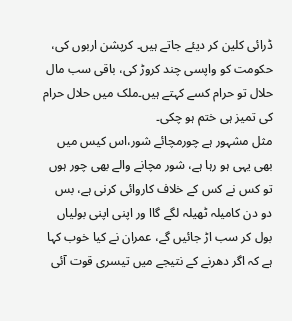ڈرائی کلین کر دیئے جاتے ہیں۔ کرپشن اربوں کی، حکومت کو واپسی چند کروڑ کی، باقی سب مال حلال تو حرام کسے کہتے ہیں۔ملک میں حلال حرام کی تمیز ہی ختم ہو چکی۔
مثل مشہور ہے چورمچائے شور،اس کیس میں بھی یہی ہو رہا ہے، شور مچانے والے بھی چور ہوں تو کس نے کس کے خلاف کاروائی کرنی ہے، بس دو دن کامیلہ ٹھیلہ لگے گاا ور اپنی اپنی بولیاں بول کر سب اڑ جائیں گے، عمران نے کیا خوب کہا ہے کہ اگر دھرنے کے نتیجے میں تیسری قوت آئی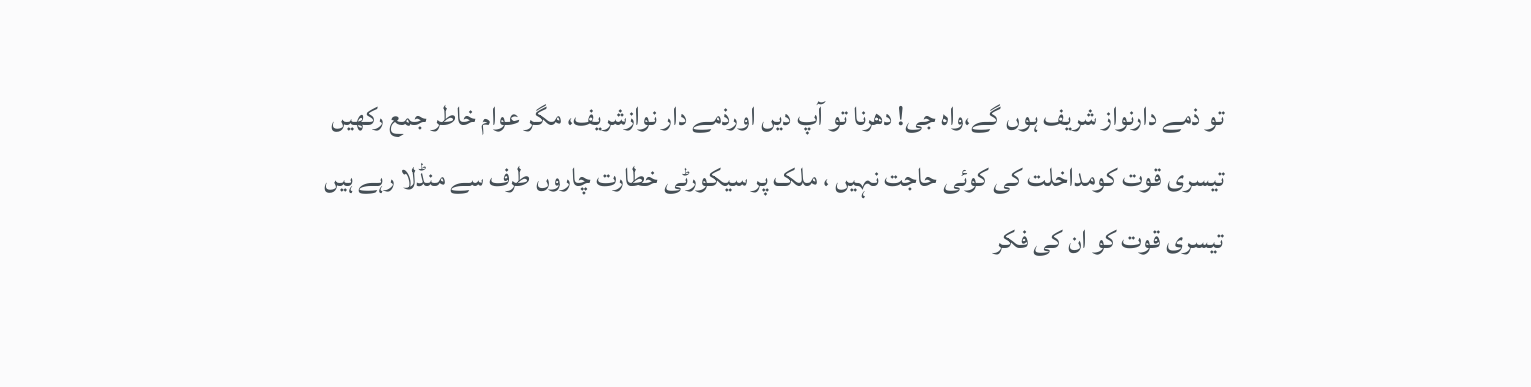تو ذمے دارنواز شریف ہوں گے،واہ جی! دھرنا تو آپ دیں اورذمے دار نوازشریف، مگر عوام خاطر جمع رکھیں تیسری قوت کومداخلت کی کوئی حاجت نہیں ، ملک پر سیکورٹی خطارت چاروں طرف سے منڈلا رہے ہیں تیسری قوت کو ان کی فکر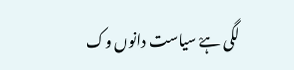لگی ہےْ سیاست دانوں وک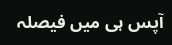آپس ہی میں فیصلہ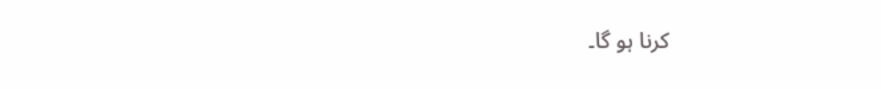کرنا ہو گا۔